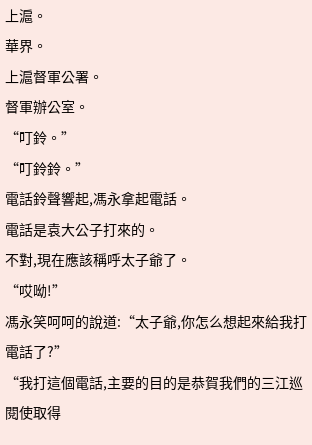上滬。
華界。
上滬督軍公署。
督軍辦公室。
“叮鈴。”
“叮鈴鈴。”
電話鈴聲響起,馮永拿起電話。
電話是袁大公子打來的。
不對,現在應該稱呼太子爺了。
“哎呦!”
馮永笑呵呵的說道:“太子爺,你怎么想起來給我打電話了?”
“我打這個電話,主要的目的是恭賀我們的三江巡閱使取得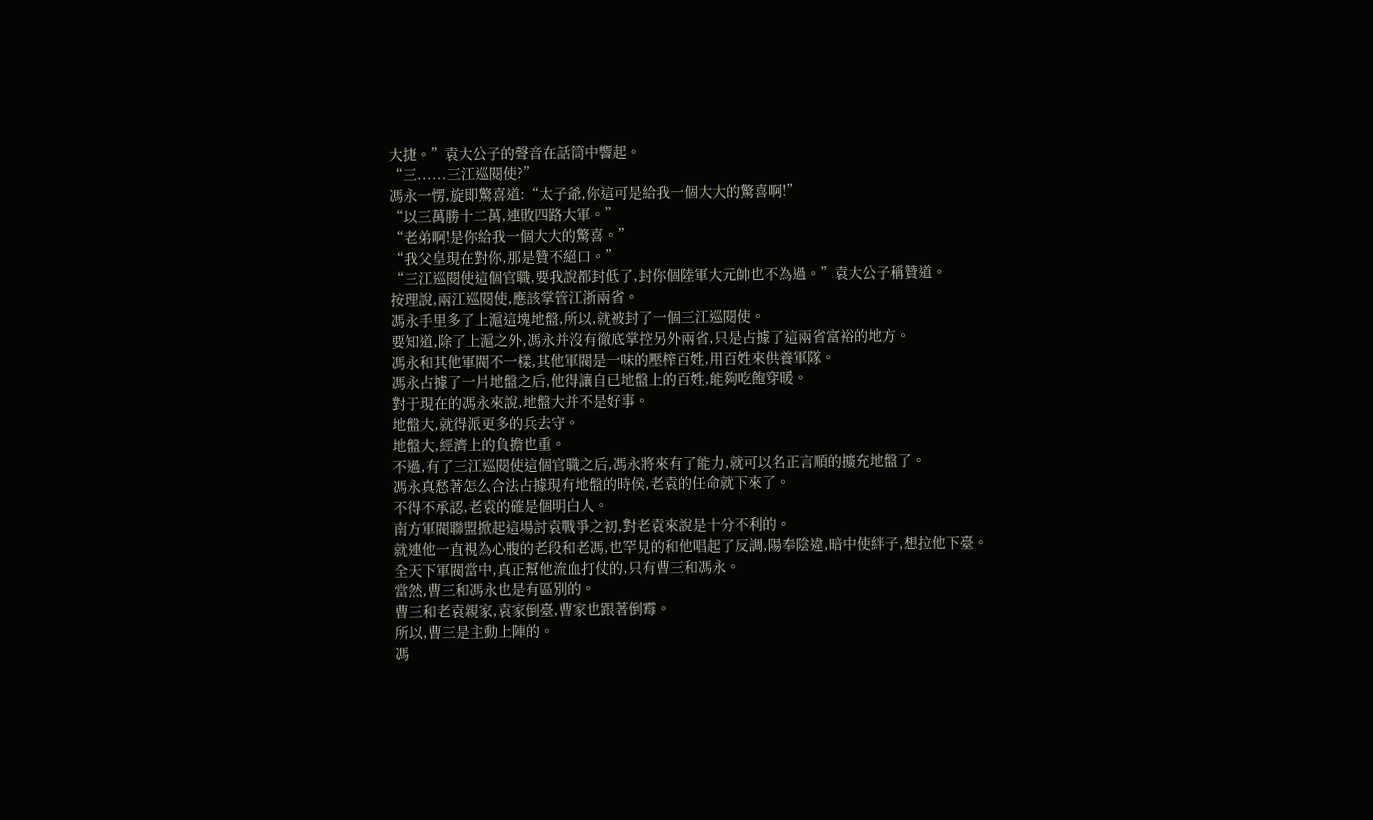大捷。”袁大公子的聲音在話筒中響起。
“三......三江巡閱使?”
馮永一愣,旋即驚喜道:“太子爺,你這可是給我一個大大的驚喜啊!”
“以三萬勝十二萬,連敗四路大軍。”
“老弟啊!是你給我一個大大的驚喜。”
“我父皇現在對你,那是贊不絕口。”
“三江巡閱使這個官職,要我說都封低了,封你個陸軍大元帥也不為過。”袁大公子稱贊道。
按理說,兩江巡閱使,應該掌管江浙兩省。
馮永手里多了上滬這塊地盤,所以,就被封了一個三江巡閱使。
要知道,除了上滬之外,馮永并沒有徹底掌控另外兩省,只是占據了這兩省富裕的地方。
馮永和其他軍閥不一樣,其他軍閥是一味的壓榨百姓,用百姓來供養軍隊。
馮永占據了一片地盤之后,他得讓自已地盤上的百姓,能夠吃飽穿暖。
對于現在的馮永來說,地盤大并不是好事。
地盤大,就得派更多的兵去守。
地盤大,經濟上的負擔也重。
不過,有了三江巡閱使這個官職之后,馮永將來有了能力,就可以名正言順的擴充地盤了。
馮永真愁著怎么合法占據現有地盤的時侯,老袁的任命就下來了。
不得不承認,老袁的確是個明白人。
南方軍閥聯盟掀起這場討袁戰爭之初,對老袁來說是十分不利的。
就連他一直視為心腹的老段和老馮,也罕見的和他唱起了反調,陽奉陰違,暗中使絆子,想拉他下臺。
全天下軍閥當中,真正幫他流血打仗的,只有曹三和馮永。
當然,曹三和馮永也是有區別的。
曹三和老袁親家,袁家倒臺,曹家也跟著倒霉。
所以,曹三是主動上陣的。
馮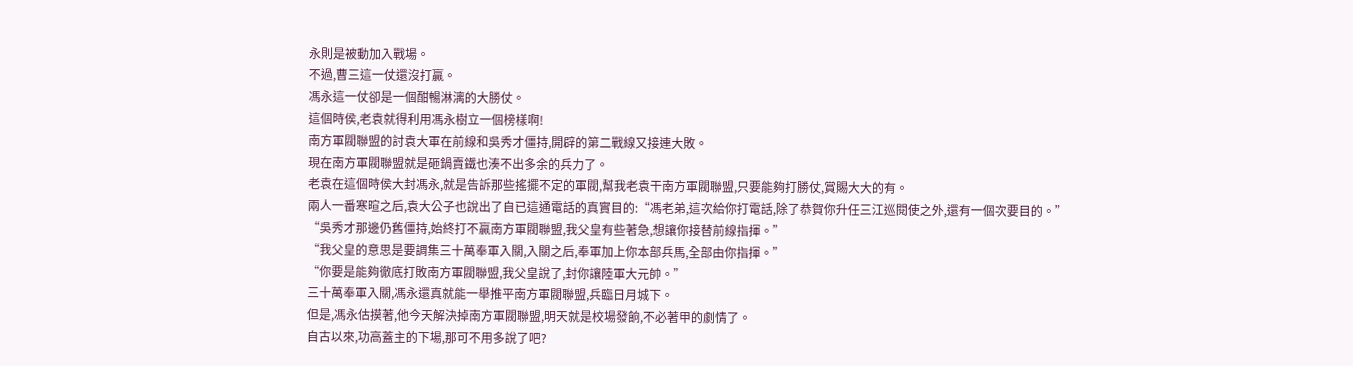永則是被動加入戰場。
不過,曹三這一仗還沒打贏。
馮永這一仗卻是一個酣暢淋漓的大勝仗。
這個時侯,老袁就得利用馮永樹立一個榜樣啊!
南方軍閥聯盟的討袁大軍在前線和吳秀才僵持,開辟的第二戰線又接連大敗。
現在南方軍閥聯盟就是砸鍋賣鐵也湊不出多余的兵力了。
老袁在這個時侯大封馮永,就是告訴那些搖擺不定的軍閥,幫我老袁干南方軍閥聯盟,只要能夠打勝仗,賞賜大大的有。
兩人一番寒暄之后,袁大公子也說出了自已這通電話的真實目的:“馮老弟,這次給你打電話,除了恭賀你升任三江巡閱使之外,還有一個次要目的。”
“吳秀才那邊仍舊僵持,始終打不贏南方軍閥聯盟,我父皇有些著急,想讓你接替前線指揮。”
“我父皇的意思是要調集三十萬奉軍入關,入關之后,奉軍加上你本部兵馬,全部由你指揮。”
“你要是能夠徹底打敗南方軍閥聯盟,我父皇說了,封你讓陸軍大元帥。”
三十萬奉軍入關,馮永還真就能一舉推平南方軍閥聯盟,兵臨日月城下。
但是,馮永估摸著,他今天解決掉南方軍閥聯盟,明天就是校場發餉,不必著甲的劇情了。
自古以來,功高蓋主的下場,那可不用多說了吧?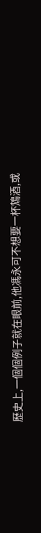歷史上,一個個例子就在眼前,他馮永可不想要一杯鴆酒,或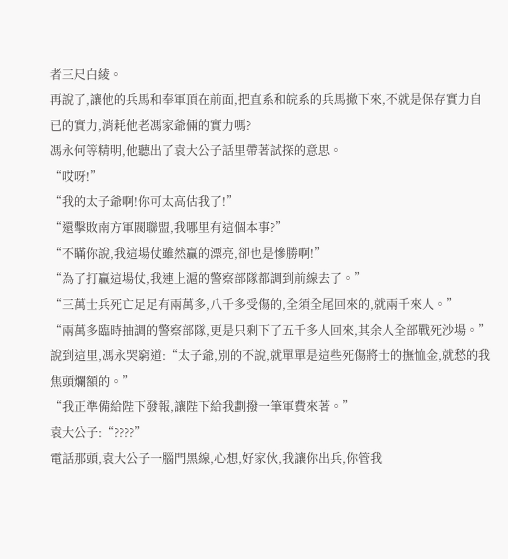者三尺白綾。
再說了,讓他的兵馬和奉軍頂在前面,把直系和皖系的兵馬撤下來,不就是保存實力自已的實力,消耗他老馮家爺倆的實力嗎?
馮永何等精明,他聽出了袁大公子話里帶著試探的意思。
“哎呀!”
“我的太子爺啊!你可太高估我了!”
“還擊敗南方軍閥聯盟,我哪里有這個本事?”
“不瞞你說,我這場仗雖然贏的漂亮,卻也是慘勝啊!”
“為了打贏這場仗,我連上滬的警察部隊都調到前線去了。”
“三萬士兵死亡足足有兩萬多,八千多受傷的,全須全尾回來的,就兩千來人。”
“兩萬多臨時抽調的警察部隊,更是只剩下了五千多人回來,其余人全部戰死沙場。”
說到這里,馮永哭窮道:“太子爺,別的不說,就單單是這些死傷將士的撫恤金,就愁的我焦頭爛額的。”
“我正準備給陛下發報,讓陛下給我劃撥一筆軍費來著。”
袁大公子:“????”
電話那頭,袁大公子一腦門黑線,心想,好家伙,我讓你出兵,你管我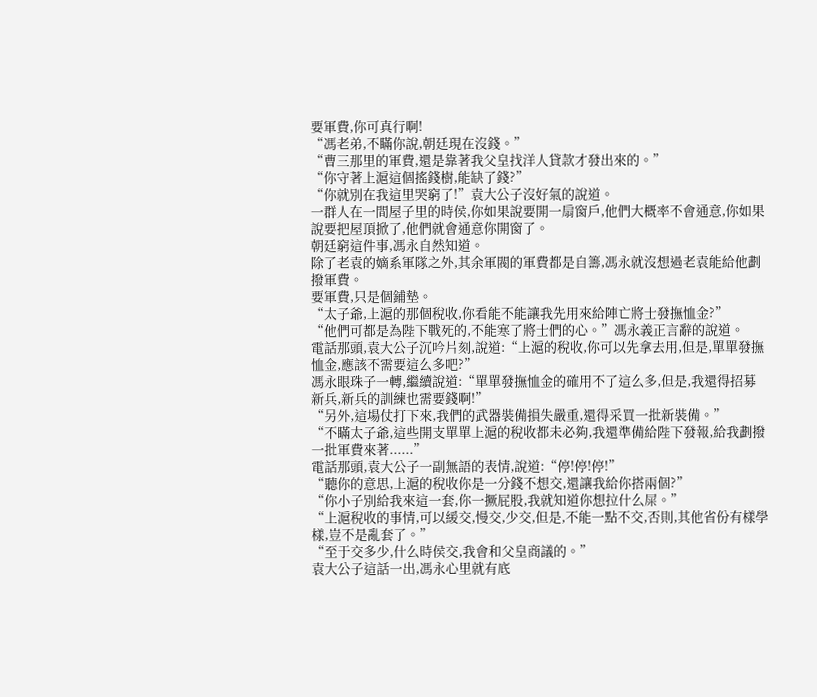要軍費,你可真行啊!
“馮老弟,不瞞你說,朝廷現在沒錢。”
“曹三那里的軍費,還是靠著我父皇找洋人貸款才發出來的。”
“你守著上滬這個搖錢樹,能缺了錢?”
“你就別在我這里哭窮了!”袁大公子沒好氣的說道。
一群人在一間屋子里的時侯,你如果說要開一扇窗戶,他們大概率不會通意,你如果說要把屋頂掀了,他們就會通意你開窗了。
朝廷窮這件事,馮永自然知道。
除了老袁的嫡系軍隊之外,其余軍閥的軍費都是自籌,馮永就沒想過老袁能給他劃撥軍費。
要軍費,只是個鋪墊。
“太子爺,上滬的那個稅收,你看能不能讓我先用來給陣亡將士發撫恤金?”
“他們可都是為陛下戰死的,不能寒了將士們的心。”馮永義正言辭的說道。
電話那頭,袁大公子沉吟片刻,說道:“上滬的稅收,你可以先拿去用,但是,單單發撫恤金,應該不需要這么多吧?”
馮永眼珠子一轉,繼續說道:“單單發撫恤金的確用不了這么多,但是,我還得招募新兵,新兵的訓練也需要錢啊!”
“另外,這場仗打下來,我們的武器裝備損失嚴重,還得采買一批新裝備。”
“不瞞太子爺,這些開支單單上滬的稅收都未必夠,我還準備給陛下發報,給我劃撥一批軍費來著......”
電話那頭,袁大公子一副無語的表情,說道:“停!停!停!”
“聽你的意思,上滬的稅收你是一分錢不想交,還讓我給你搭兩個?”
“你小子別給我來這一套,你一撅屁股,我就知道你想拉什么屎。”
“上滬稅收的事情,可以緩交,慢交,少交,但是,不能一點不交,否則,其他省份有樣學樣,豈不是亂套了。”
“至于交多少,什么時侯交,我會和父皇商議的。”
袁大公子這話一出,馮永心里就有底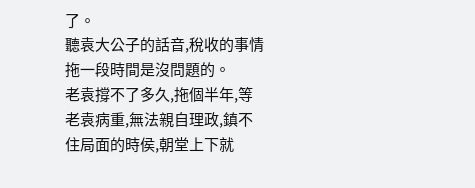了。
聽袁大公子的話音,稅收的事情拖一段時間是沒問題的。
老袁撐不了多久,拖個半年,等老袁病重,無法親自理政,鎮不住局面的時侯,朝堂上下就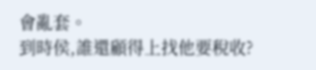會亂套。
到時侯,誰還顧得上找他要稅收?